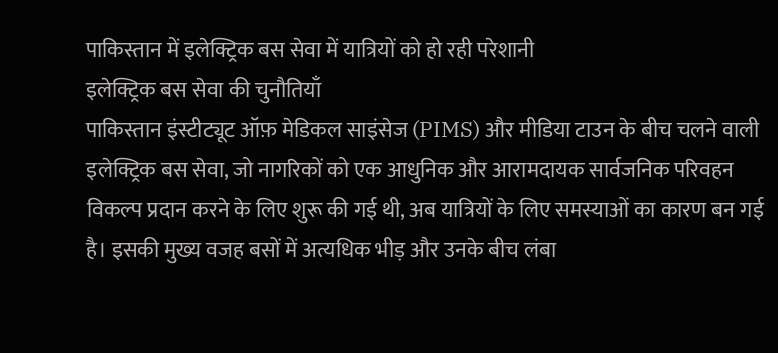पाकिस्तान में इलेक्ट्रिक बस सेवा में यात्रियों को हो रही परेशानी
इलेक्ट्रिक बस सेवा की चुनौतियाँ
पाकिस्तान इंस्टीट्यूट ऑफ़ मेडिकल साइंसेज (PIMS) और मीडिया टाउन के बीच चलने वाली इलेक्ट्रिक बस सेवा, जो नागरिकों को एक आधुनिक और आरामदायक सार्वजनिक परिवहन विकल्प प्रदान करने के लिए शुरू की गई थी, अब यात्रियों के लिए समस्याओं का कारण बन गई है। इसकी मुख्य वजह बसों में अत्यधिक भीड़ और उनके बीच लंबा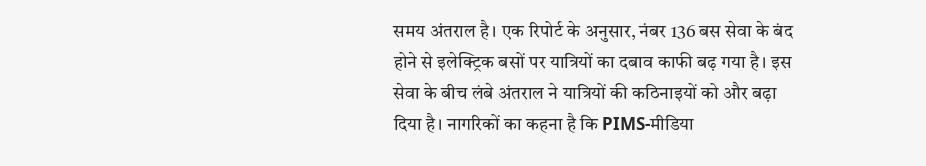समय अंतराल है। एक रिपोर्ट के अनुसार, नंबर 136 बस सेवा के बंद होने से इलेक्ट्रिक बसों पर यात्रियों का दबाव काफी बढ़ गया है। इस सेवा के बीच लंबे अंतराल ने यात्रियों की कठिनाइयों को और बढ़ा दिया है। नागरिकों का कहना है कि PIMS-मीडिया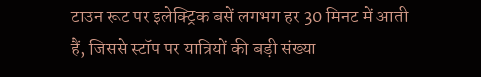टाउन रूट पर इलेक्ट्रिक बसें लगभग हर 30 मिनट में आती हैं, जिससे स्टॉप पर यात्रियों की बड़ी संख्या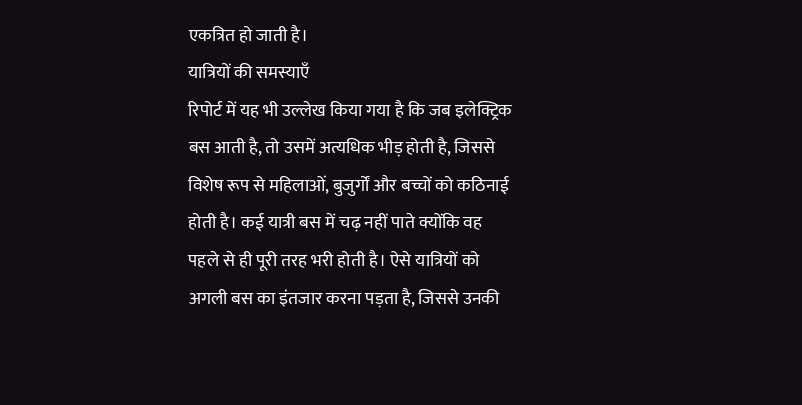एकत्रित हो जाती है।
यात्रियों की समस्याएँ
रिपोर्ट में यह भी उल्लेख किया गया है कि जब इलेक्ट्रिक बस आती है, तो उसमें अत्यधिक भीड़ होती है, जिससे विशेष रूप से महिलाओं, बुजुर्गों और बच्चों को कठिनाई होती है। कई यात्री बस में चढ़ नहीं पाते क्योंकि वह पहले से ही पूरी तरह भरी होती है। ऐसे यात्रियों को अगली बस का इंतजार करना पड़ता है, जिससे उनकी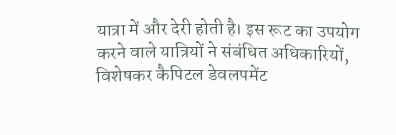यात्रा में और देरी होती है। इस रूट का उपयोग करने वाले यात्रियों ने संबंधित अधिकारियों, विशेषकर कैपिटल डेवलपमेंट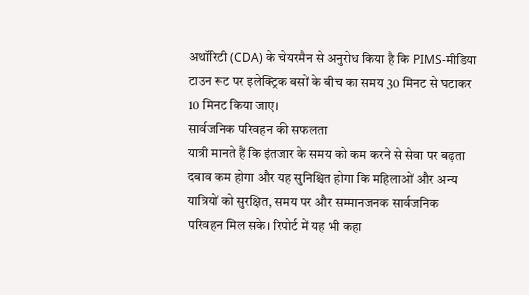अथॉरिटी (CDA) के चेयरमैन से अनुरोध किया है कि PIMS-मीडिया टाउन रूट पर इलेक्ट्रिक बसों के बीच का समय 30 मिनट से घटाकर 10 मिनट किया जाए।
सार्वजनिक परिवहन की सफलता
यात्री मानते हैं कि इंतजार के समय को कम करने से सेवा पर बढ़ता दबाव कम होगा और यह सुनिश्चित होगा कि महिलाओं और अन्य यात्रियों को सुरक्षित, समय पर और सम्मानजनक सार्वजनिक परिवहन मिल सके। रिपोर्ट में यह भी कहा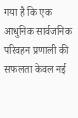गया है कि एक आधुनिक सार्वजनिक परिवहन प्रणाली की सफलता केवल नई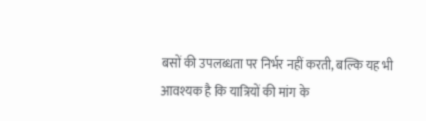बसों की उपलब्धता पर निर्भर नहीं करती, बल्कि यह भी आवश्यक है कि यात्रियों की मांग के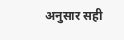अनुसार सही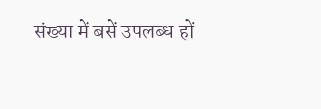संख्या में बसें उपलब्ध हों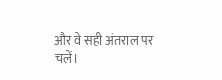और वे सही अंतराल पर चलें।